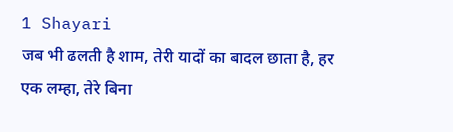1 Shayari
जब भी ढलती है शाम, तेरी यादों का बादल छाता है, हर एक लम्हा, तेरे बिना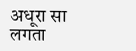अधूरा सा लगता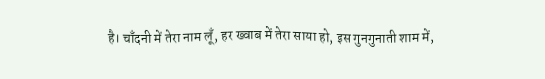है। चाँदनी में तेरा नाम लूँ, हर ख्वाब में तेरा साया हो, इस गुनगुनाती शाम में,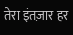तेरा इंतज़ार हर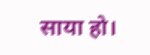साया हो।